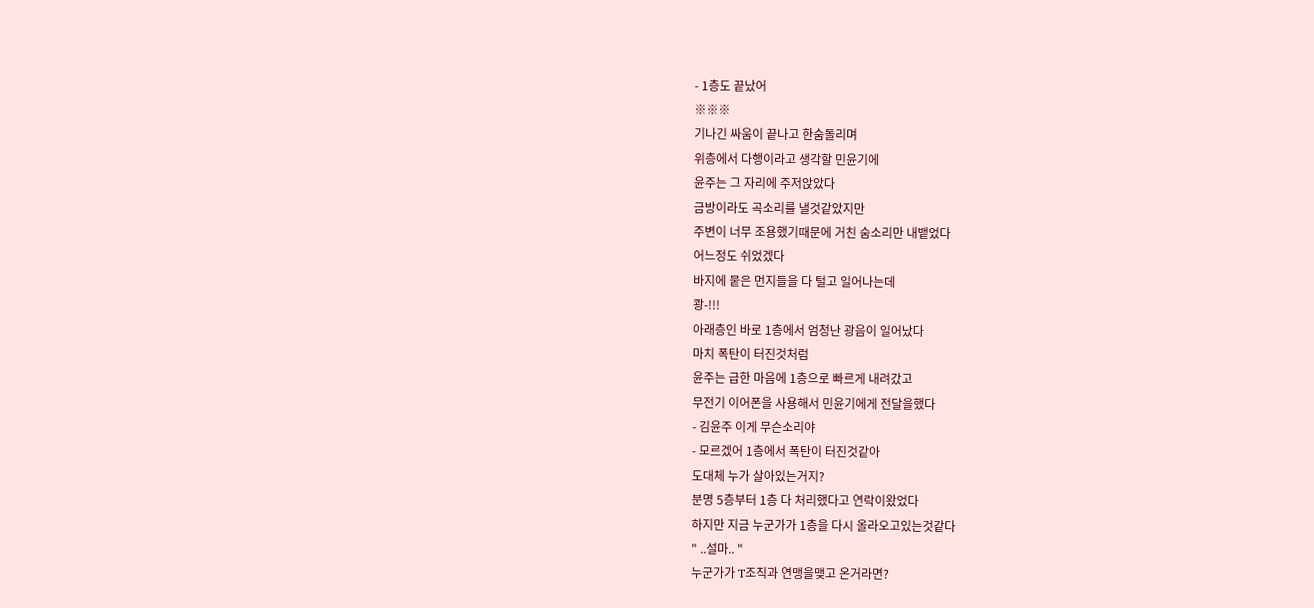- 1층도 끝났어
※※※
기나긴 싸움이 끝나고 한숨돌리며
위층에서 다행이라고 생각할 민윤기에
윤주는 그 자리에 주저앉았다
금방이라도 곡소리를 낼것같았지만
주변이 너무 조용했기때문에 거친 숨소리만 내뱉었다
어느정도 쉬었겠다
바지에 뭍은 먼지들을 다 털고 일어나는데
쾅-!!!
아래층인 바로 1층에서 엄청난 광음이 일어났다
마치 폭탄이 터진것처럼
윤주는 급한 마음에 1층으로 빠르게 내려갔고
무전기 이어폰을 사용해서 민윤기에게 전달을했다
- 김윤주 이게 무슨소리야
- 모르겠어 1층에서 폭탄이 터진것같아
도대체 누가 살아있는거지?
분명 5층부터 1층 다 처리했다고 연락이왔었다
하지만 지금 누군가가 1층을 다시 올라오고있는것같다
" ..설마.. "
누군가가 T조직과 연맹을맺고 온거라면?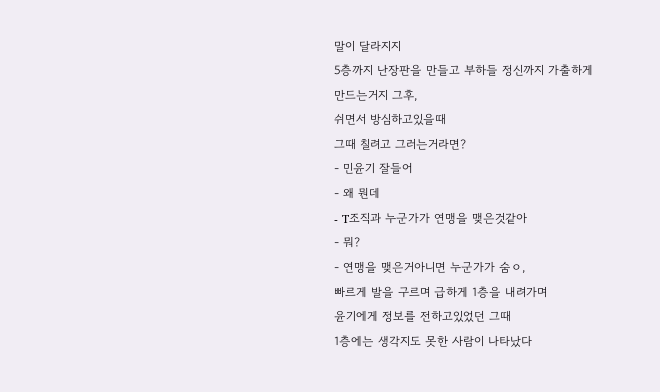말이 달라지지
5층까지 난장판을 만들고 부하들 정신까지 가출하게
만드는거지 그후,
쉬면서 방심하고있을때
그때 칠려고 그러는거라면?
- 민윤기 잘들어
- 왜 뭔데
- T조직과 누군가가 연맹을 맺은것같아
- 뭐?
- 연맹을 맺은거아니면 누군가가 숨ㅇ,
빠르게 발을 구르며 급하게 1층을 내려가며
윤기에게 정보를 전하고있었던 그때
1층에는 생각지도 못한 사람이 나타났다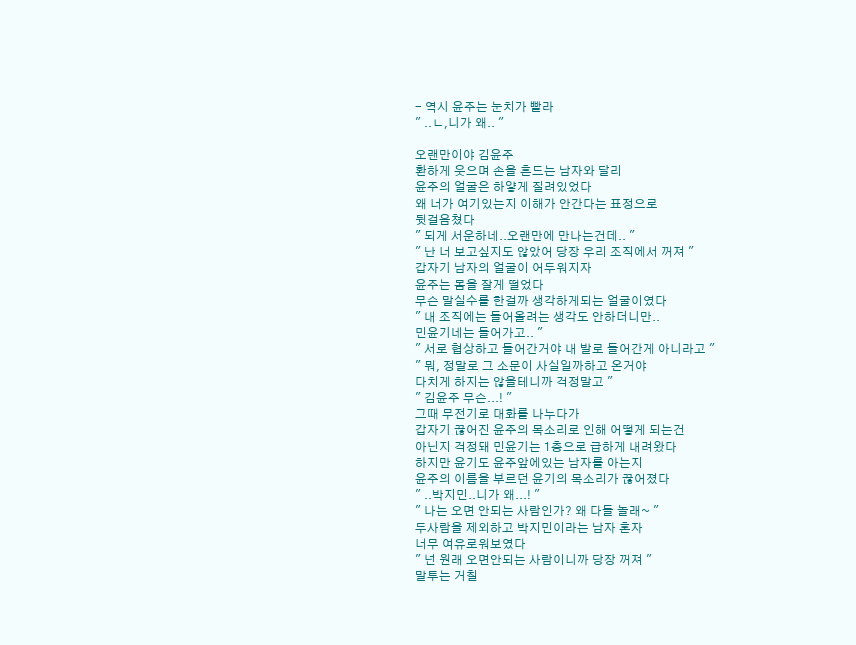- 역시 윤주는 눈치가 빨라
" ..ㄴ,니가 왜.. "

오랜만이야 김윤주
환하게 웃으며 손을 흔드는 남자와 달리
윤주의 얼굴은 하얗게 질려있었다
왜 너가 여기있는지 이해가 안간다는 표정으로
뒷걸음쳤다
" 되게 서운하네..오랜만에 만나는건데.. "
" 난 너 보고싶지도 않았어 당장 우리 조직에서 꺼져 "
갑자기 남자의 얼굴이 어두워지자
윤주는 몸을 잘게 떨었다
무슨 말실수를 한걸까 생각하게되는 얼굴이였다
" 내 조직에는 들어올려는 생각도 안하더니만..
민윤기네는 들어가고.. "
" 서로 협상하고 들어간거야 내 발로 들어간게 아니라고 "
" 뭐, 정말로 그 소문이 사실일까하고 온거야
다치게 하지는 않을테니까 걱정말고 "
" 김윤주 무슨...! "
그때 무전기로 대화를 나누다가
갑자기 끊어진 윤주의 목소리로 인해 어떻게 되는건
아닌지 걱정돼 민윤기는 1층으로 급하게 내려왔다
하지만 윤기도 윤주앞에있는 남자를 아는지
윤주의 이름을 부르던 윤기의 목소리가 끊어졌다
" ..박지민..니가 왜...! "
" 나는 오면 안되는 사람인가? 왜 다들 놀래~ "
두사람을 제외하고 박지민이라는 남자 혼자
너무 여유로워보였다
" 넌 원래 오면안되는 사람이니까 당장 꺼져 "
말투는 거칠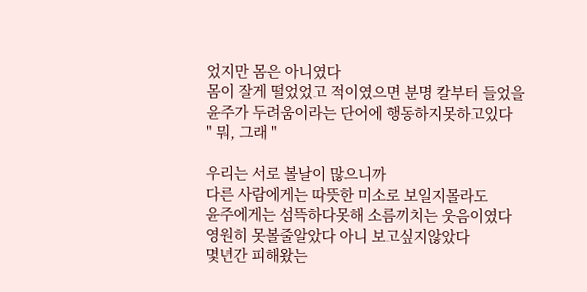었지만 몸은 아니였다
몸이 잘게 떨었었고 적이였으면 분명 칼부터 들었을
윤주가 두려움이라는 단어에 행동하지못하고있다
" 뭐, 그래 "

우리는 서로 볼날이 많으니까
다른 사람에게는 따뜻한 미소로 보일지몰라도
윤주에게는 섬뜩하다못해 소름끼치는 웃음이였다
영원히 못볼줄알았다 아니 보고싶지않았다
몇년간 피해왔는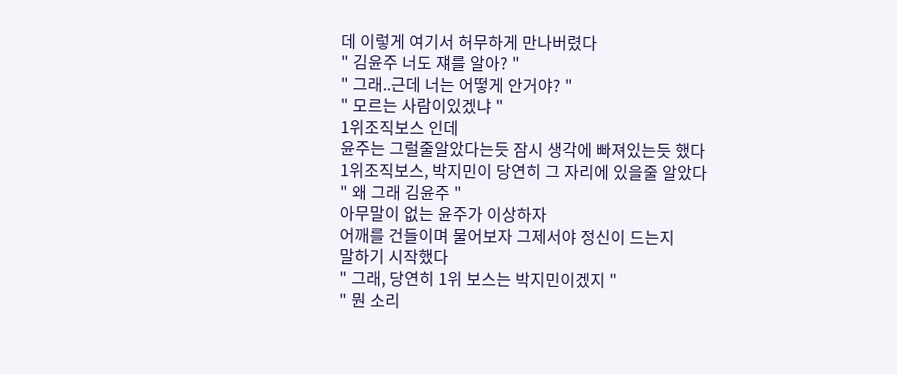데 이렇게 여기서 허무하게 만나버렸다
" 김윤주 너도 쟤를 알아? "
" 그래..근데 너는 어떻게 안거야? "
" 모르는 사람이있겠냐 "
1위조직보스 인데
윤주는 그럴줄알았다는듯 잠시 생각에 빠져있는듯 했다
1위조직보스, 박지민이 당연히 그 자리에 있을줄 알았다
" 왜 그래 김윤주 "
아무말이 없는 윤주가 이상하자
어깨를 건들이며 물어보자 그제서야 정신이 드는지
말하기 시작했다
" 그래, 당연히 1위 보스는 박지민이겠지 "
" 뭔 소리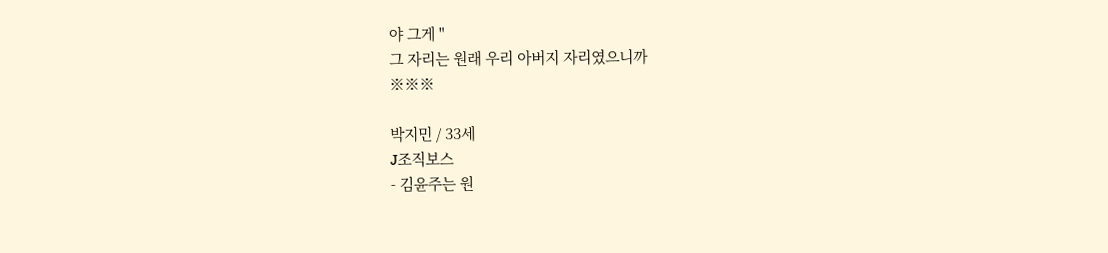야 그게 "
그 자리는 원래 우리 아버지 자리였으니까
※※※

박지민 / 33세
J조직보스
- 김윤주는 원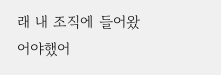래 내 조직에 들어왔어야했어